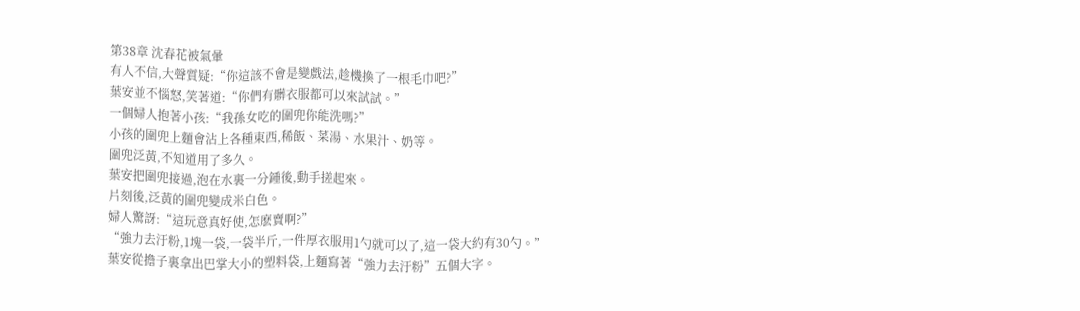第38章 沈春花被氣暈
有人不信,大聲質疑:“你這該不會是變戲法,趁機換了一根毛巾吧?”
葉安並不惱怒,笑著道:“你們有髒衣服都可以來試試。”
一個婦人抱著小孩:“我孫女吃的圍兜你能洗嗎?”
小孩的圍兜上麵會沾上各種東西,稀飯、菜湯、水果汁、奶等。
圍兜泛黃,不知道用了多久。
葉安把圍兜接過,泡在水裏一分鍾後,動手搓起來。
片刻後,泛黃的圍兜變成米白色。
婦人驚訝:“這玩意真好使,怎麽賣啊?”
“強力去汙粉,1塊一袋,一袋半斤,一件厚衣服用1勺就可以了,這一袋大約有30勺。”
葉安從擔子裏拿出巴掌大小的塑料袋,上麵寫著“強力去汙粉”五個大字。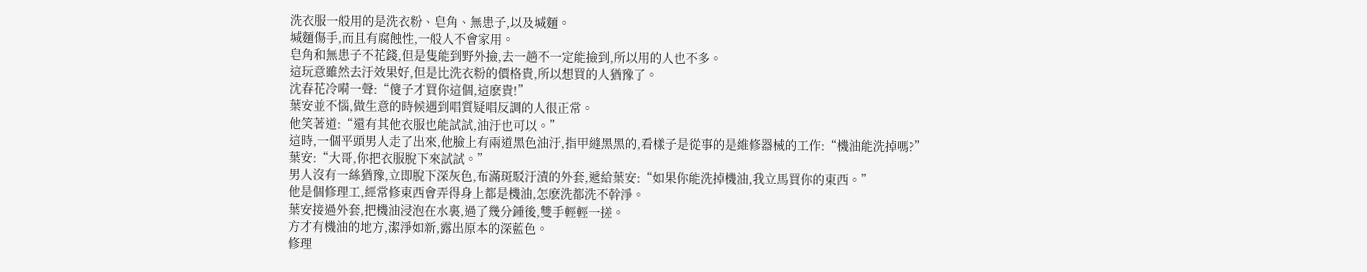洗衣服一般用的是洗衣粉、皂角、無患子,以及堿麵。
堿麵傷手,而且有腐蝕性,一般人不會家用。
皂角和無患子不花錢,但是隻能到野外撿,去一趟不一定能撿到,所以用的人也不多。
這玩意雖然去汙效果好,但是比洗衣粉的價格貴,所以想買的人猶豫了。
沈春花冷嗬一聲:“傻子才買你這個,這麽貴!”
葉安並不惱,做生意的時候遇到唱質疑唱反調的人很正常。
他笑著道:“還有其他衣服也能試試,油汙也可以。”
這時,一個平頭男人走了出來,他臉上有兩道黑色油汙,指甲縫黑黑的,看樣子是從事的是維修器械的工作:“機油能洗掉嗎?”
葉安:“大哥,你把衣服脫下來試試。”
男人沒有一絲猶豫,立即脫下深灰色,布滿斑駁汙漬的外套,遞給葉安:“如果你能洗掉機油,我立馬買你的東西。”
他是個修理工,經常修東西會弄得身上都是機油,怎麽洗都洗不幹淨。
葉安接過外套,把機油浸泡在水裏,過了幾分鍾後,雙手輕輕一搓。
方才有機油的地方,潔淨如新,露出原本的深藍色。
修理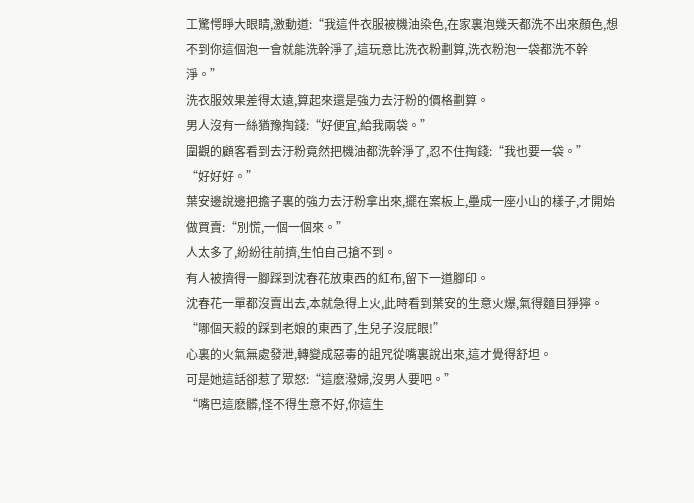工驚愕睜大眼睛,激動道:“我這件衣服被機油染色,在家裏泡幾天都洗不出來顏色,想不到你這個泡一會就能洗幹淨了,這玩意比洗衣粉劃算,洗衣粉泡一袋都洗不幹淨。”
洗衣服效果差得太遠,算起來還是強力去汙粉的價格劃算。
男人沒有一絲猶豫掏錢:“好便宜,給我兩袋。”
圍觀的顧客看到去汙粉竟然把機油都洗幹淨了,忍不住掏錢:“我也要一袋。”
“好好好。”
葉安邊說邊把擔子裏的強力去汙粉拿出來,擺在案板上,壘成一座小山的樣子,才開始做買賣:“別慌,一個一個來。”
人太多了,紛紛往前擠,生怕自己搶不到。
有人被擠得一腳踩到沈春花放東西的紅布,留下一道腳印。
沈春花一單都沒賣出去,本就急得上火,此時看到葉安的生意火爆,氣得麵目猙獰。
“哪個天殺的踩到老娘的東西了,生兒子沒屁眼!”
心裏的火氣無處發泄,轉變成惡毒的詛咒從嘴裏說出來,這才覺得舒坦。
可是她這話卻惹了眾怒:“這麽潑婦,沒男人要吧。”
“嘴巴這麽髒,怪不得生意不好,你這生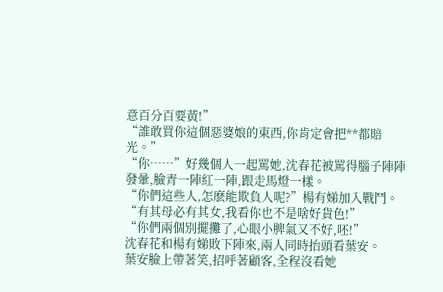意百分百要黃!”
“誰敢買你這個惡婆娘的東西,你肯定會把**都賠光。”
“你……”好幾個人一起罵她,沈春花被罵得腦子陣陣發暈,臉青一陣紅一陣,跟走馬燈一樣。
“你們這些人,怎麽能欺負人呢?”楊有娣加入戰鬥。
“有其母必有其女,我看你也不是啥好貨色!”
“你們兩個別擺攤了,心眼小脾氣又不好,呸!”
沈春花和楊有娣敗下陣來,兩人同時抬頭看葉安。
葉安臉上帶著笑,招呼著顧客,全程沒看她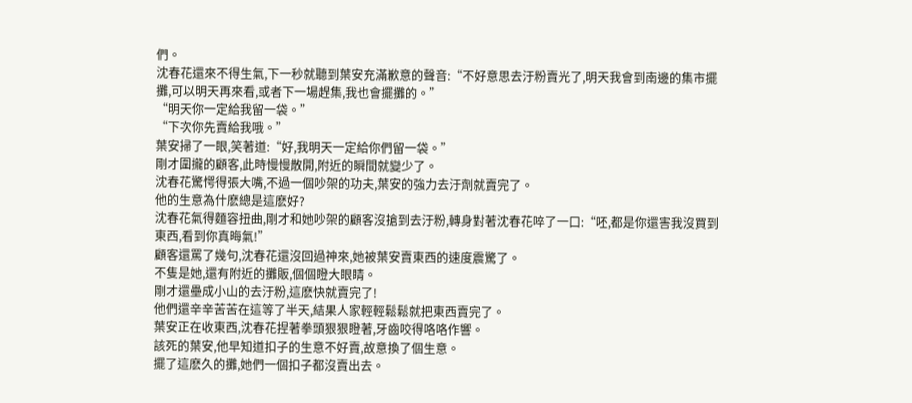們。
沈春花還來不得生氣,下一秒就聽到葉安充滿歉意的聲音:“不好意思去汙粉賣光了,明天我會到南邊的集市擺攤,可以明天再來看,或者下一場趕集,我也會擺攤的。”
“明天你一定給我留一袋。”
“下次你先賣給我哦。”
葉安掃了一眼,笑著道:“好,我明天一定給你們留一袋。”
剛才圍攏的顧客,此時慢慢散開,附近的瞬間就變少了。
沈春花驚愕得張大嘴,不過一個吵架的功夫,葉安的強力去汙劑就賣完了。
他的生意為什麽總是這麽好?
沈春花氣得麵容扭曲,剛才和她吵架的顧客沒搶到去汙粉,轉身對著沈春花啐了一口:“呸,都是你還害我沒買到東西,看到你真晦氣!”
顧客還罵了幾句,沈春花還沒回過神來,她被葉安賣東西的速度震驚了。
不隻是她,還有附近的攤販,個個瞪大眼睛。
剛才還壘成小山的去汙粉,這麽快就賣完了!
他們還辛辛苦苦在這等了半天,結果人家輕輕鬆鬆就把東西賣完了。
葉安正在收東西,沈春花捏著拳頭狠狠瞪著,牙齒咬得咯咯作響。
該死的葉安,他早知道扣子的生意不好賣,故意換了個生意。
擺了這麽久的攤,她們一個扣子都沒賣出去。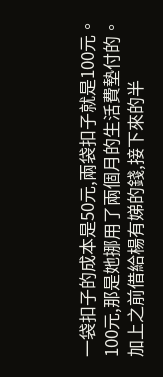一袋扣子的成本是50元,兩袋扣子就是100元。
100元,那是她挪用了兩個月的生活費墊付的。
加上之前借給楊有娣的錢,接下來的半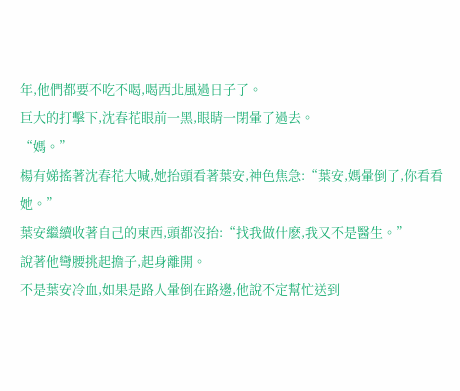年,他們都要不吃不喝,喝西北風過日子了。
巨大的打擊下,沈春花眼前一黑,眼睛一閉暈了過去。
“媽。”
楊有娣搖著沈春花大喊,她抬頭看著葉安,神色焦急:“葉安,媽暈倒了,你看看她。”
葉安繼續收著自己的東西,頭都沒抬:“找我做什麽,我又不是醫生。”
說著他彎腰挑起擔子,起身離開。
不是葉安冷血,如果是路人暈倒在路邊,他說不定幫忙送到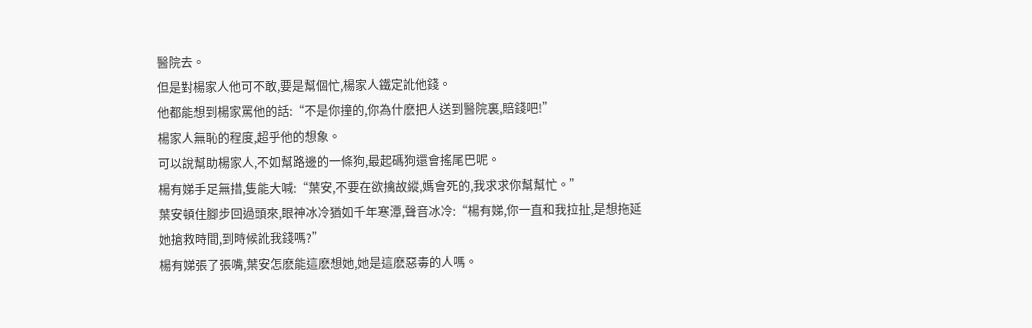醫院去。
但是對楊家人他可不敢,要是幫個忙,楊家人鐵定訛他錢。
他都能想到楊家罵他的話:“不是你撞的,你為什麽把人送到醫院裏,賠錢吧!”
楊家人無恥的程度,超乎他的想象。
可以說幫助楊家人,不如幫路邊的一條狗,最起碼狗還會搖尾巴呢。
楊有娣手足無措,隻能大喊:“葉安,不要在欲擒故縱,媽會死的,我求求你幫幫忙。”
葉安頓住腳步回過頭來,眼神冰冷猶如千年寒潭,聲音冰冷:“楊有娣,你一直和我拉扯,是想拖延她搶救時間,到時候訛我錢嗎?”
楊有娣張了張嘴,葉安怎麽能這麽想她,她是這麽惡毒的人嗎。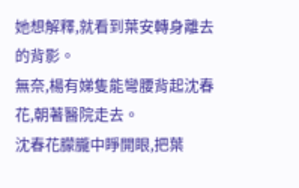她想解釋,就看到葉安轉身離去的背影。
無奈,楊有娣隻能彎腰背起沈春花,朝著醫院走去。
沈春花朦朧中睜開眼,把葉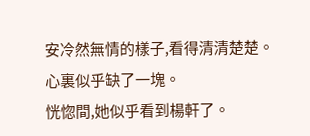安冷然無情的樣子,看得清清楚楚。
心裏似乎缺了一塊。
恍惚間,她似乎看到楊軒了。